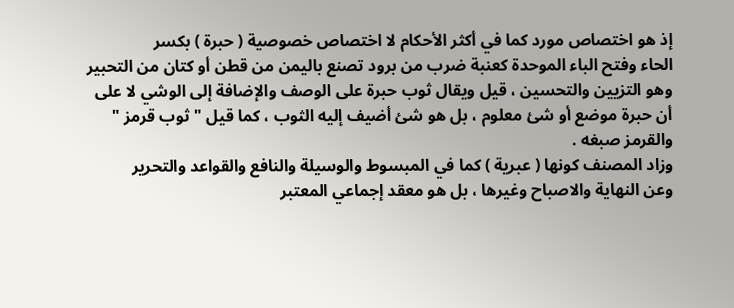إذ هو اختصاص مورد كما في أكثر الأحكام لا اختصاص خصوصية ( حبرة ) بكسر
الحاء وفتح الباء الموحدة كعنبة ضرب من برود تصنع باليمن من قطن أو كتان من التحبير
وهو التزيين والتحسين ، قيل ويقال ثوب حبرة على الوصف والإضافة إلى الوشي لا على
أن حبرة موضع أو شئ معلوم ، بل هو شئ أضيف إليه الثوب ، كما قيل " ثوب قرمز "
والقرمز صبغه .
وزاد المصنف كونها ( عبرية ) كما في المبسوط والوسيلة والنافع والقواعد والتحرير
وعن النهاية والاصباح وغيرها ، بل هو معقد إجماعي المعتبر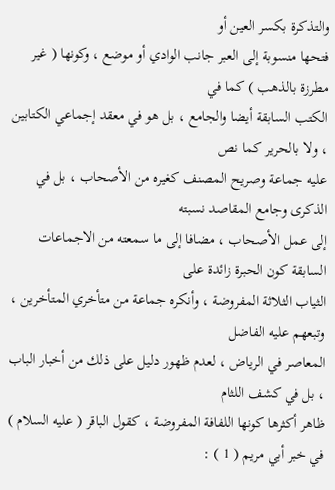والتذكرة بكسر العين أو
فتحها منسوبة إلى العبر جانب الوادي أو موضع ، وكونها ( غير مطرزة بالذهب ) كما في
الكتب السابقة أيضا والجامع ، بل هو في معقد إجماعي الكتابين ، ولا بالحرير كما نص
عليه جماعة وصريح المصنف كغيره من الأصحاب ، بل في الذكرى وجامع المقاصد نسبته
إلى عمل الأصحاب ، مضافا إلى ما سمعته من الاجماعات السابقة كون الحبرة زائدة على
الثياب الثلاثة المفروضة ، وأنكره جماعة من متأخري المتأخرين ، وتبعهم عليه الفاضل
المعاصر في الرياض ، لعدم ظهور دليل على ذلك من أخبار الباب ، بل في كشف اللثام
ظاهر أكثرها كونها اللفافة المفروضة ، كقول الباقر ( عليه السلام ) في خبر أبي مريم ( 1 ) :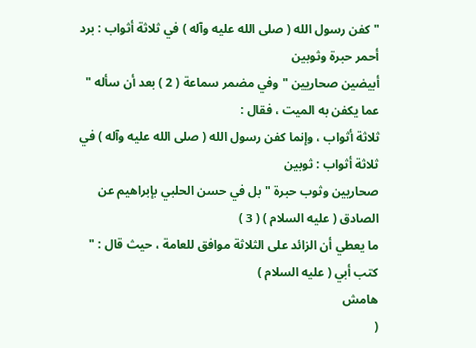" كفن رسول الله ( صلى الله عليه وآله ) في ثلاثة أثواب : برد أحمر حبرة وثوبين
أبيضين صحاريين " وفي مضمر سماعة ( 2 ) بعد أن سأله " عما يكفن به الميت ، فقال :
ثلاثة أثواب ، وإنما كفن رسول الله ( صلى الله عليه وآله ) في ثلاثة أثواب : ثوبين
صحاريين وثوب حبرة " بل في حسن الحلبي بإبراهيم عن الصادق ( عليه السلام ) ( 3 )
ما يعطي أن الزائد على الثلاثة موافق للعامة ، حيث قال : " كتب أبي ( عليه السلام )
هامش
(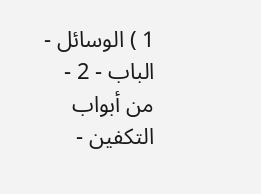1 ) الوسائل - الباب - 2 - من أبواب التكفين -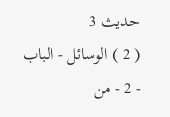حديث 3
( 2 ) الوسائل - الباب - 2 - من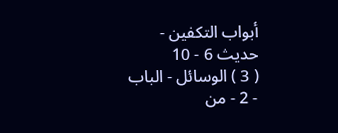أبواب التكفين - حديث 6 - 10
( 3 ) الوسائل - الباب - 2 - من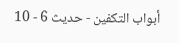أبواب التكفين - حديث 6 - 10